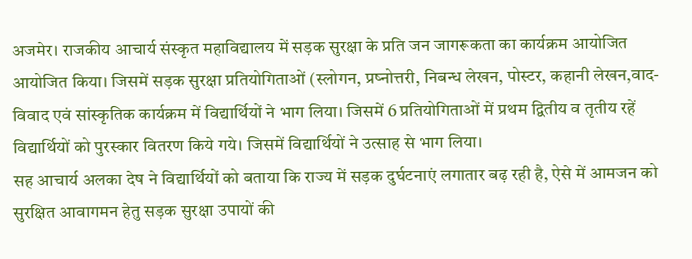अजमेर। राजकीय आचार्य संस्कृत महाविद्यालय में सड़क सुरक्षा के प्रति जन जागरूकता का कार्यक्रम आयोजित आयोजित किया। जिसमें सड़क सुरक्षा प्रतियोगिताओं (स्लोगन, प्रष्नोत्तरी, निबन्ध लेखन, पोस्टर, कहानी लेखन,वाद-विवाद एवं सांस्कृतिक कार्यक्रम में विद्यार्थियों ने भाग लिया। जिसमें 6 प्रतियोगिताओं में प्रथम द्वितीय व तृतीय रहें विद्यार्थियों को पुरस्कार वितरण किये गये। जिसमें विद्यार्थियों ने उत्साह से भाग लिया।
सह आचार्य अलका देष ने विद्यार्थियों को बताया कि राज्य में सड़क दुर्घटनाएं लगातार बढ़ रही है, ऐसे में आमजन को सुरक्षित आवागमन हेतु सड़क सुरक्षा उपायों की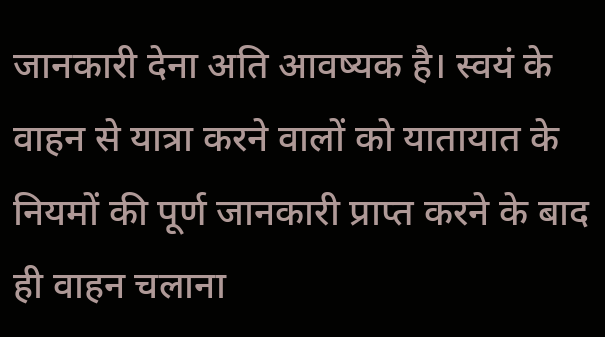जानकारी देना अति आवष्यक है। स्वयं के वाहन से यात्रा करने वालों को यातायात के नियमों की पूर्ण जानकारी प्राप्त करने के बाद ही वाहन चलाना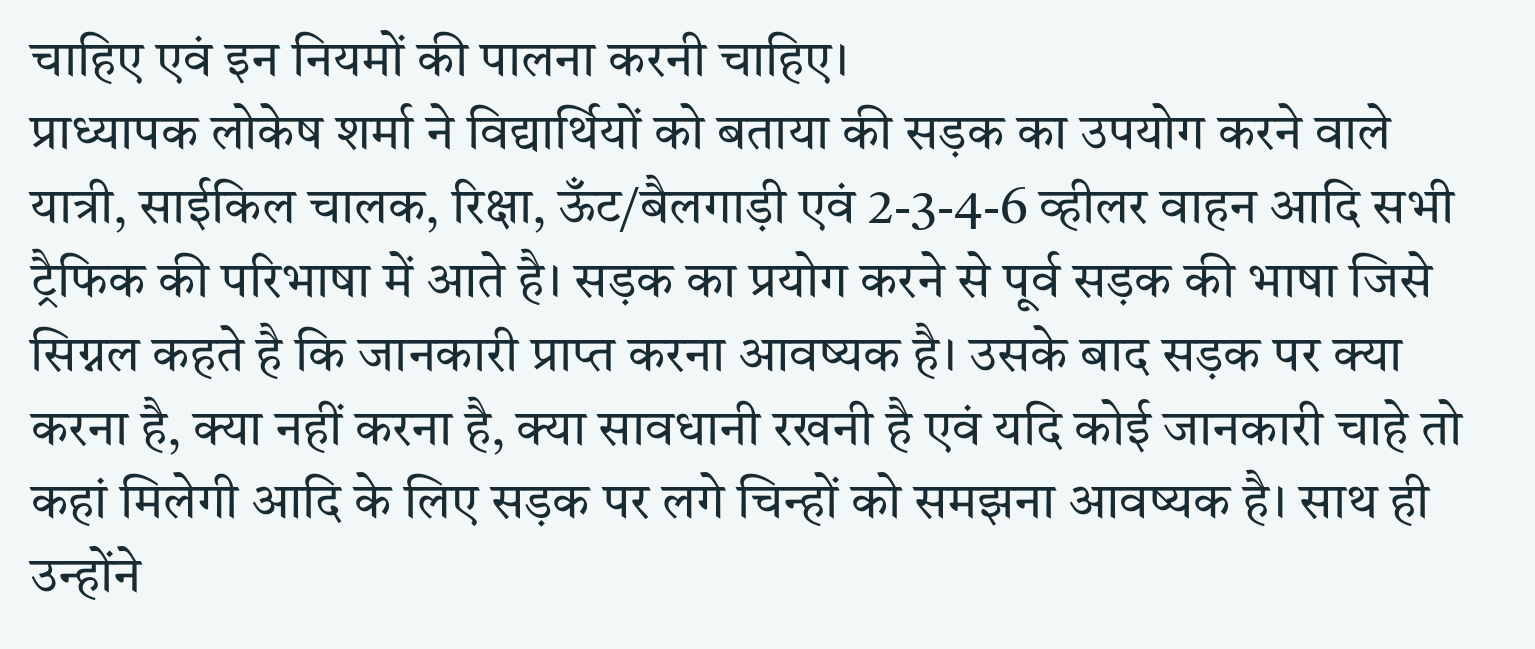चाहिए एवं इन नियमों की पालना करनी चाहिए।
प्राध्यापक लोकेष शर्मा ने विद्यार्थियों को बताया की सड़क का उपयोग करने वाले यात्री, साईकिल चालक, रिक्षा, ऊँट/बैलगाड़ी एवं 2-3-4-6 व्हीलर वाहन आदि सभी ट्रैफिक की परिभाषा में आते है। सड़क का प्रयोग करने से पूर्व सड़क की भाषा जिसे सिग्नल कहते है कि जानकारी प्राप्त करना आवष्यक है। उसके बाद सड़क पर क्या करना है, क्या नहीं करना है, क्या सावधानी रखनी है एवं यदि कोई जानकारी चाहे तो कहां मिलेगी आदि के लिए सड़क पर लगे चिन्हों को समझना आवष्यक है। साथ ही उन्होंने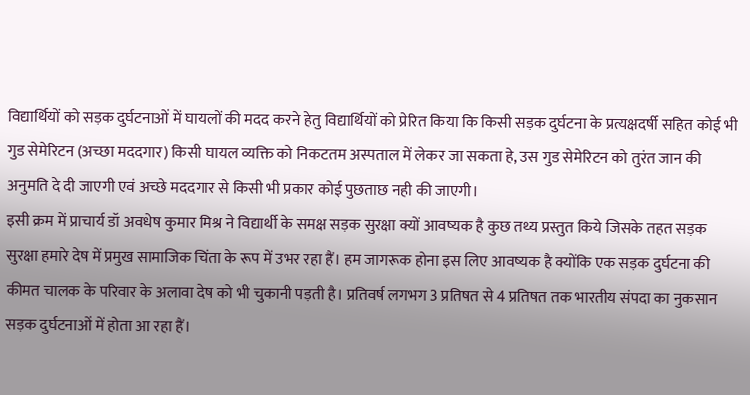विद्यार्थियों को सड़क दुर्घटनाओं में घायलों की मदद करने हेतु विद्यार्थियों को प्रेरित किया कि किसी सड़क दुर्घटना के प्रत्यक्षदर्षी सहित कोई भी गुड सेमेरिटन (अच्छा मददगार) किसी घायल व्यक्ति को निकटतम अस्पताल में लेकर जा सकता हे, उस गुड सेमेरिटन को तुरंत जान की अनुमति दे दी जाएगी एवं अच्छे मददगार से किसी भी प्रकार कोई पुछताछ नही की जाएगी।
इसी क्रम में प्राचार्य डॉ अवधेष कुमार मिश्र ने विद्यार्थी के समक्ष सड़क सुरक्षा क्यों आवष्यक है कुछ तथ्य प्रस्तुत किये जिसके तहत सड़क सुरक्षा हमारे देष में प्रमुख सामाजिक चिंता के रूप में उभर रहा हैं। हम जागरूक होना इस लिए आवष्यक है क्योंकि एक सड़क दुर्घटना की कीमत चालक के परिवार के अलावा देष को भी चुकानी पड़ती है। प्रतिवर्ष लगभग 3 प्रतिषत से 4 प्रतिषत तक भारतीय संपदा का नुकसान सड़क दुर्घटनाओं में होता आ रहा हैं।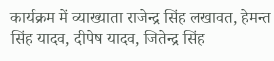कार्यक्रम में व्याख्याता राजेन्द्र सिंह लखावत, हेमन्त सिंह यादव, दीपेष यादव, जितेन्द्र सिंह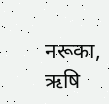नरूका, ऋषि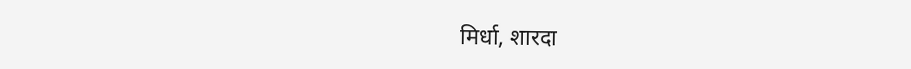मिर्धा, शारदा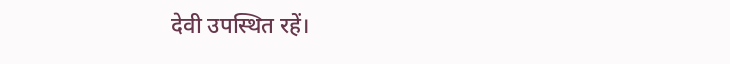देवी उपस्थित रहें।